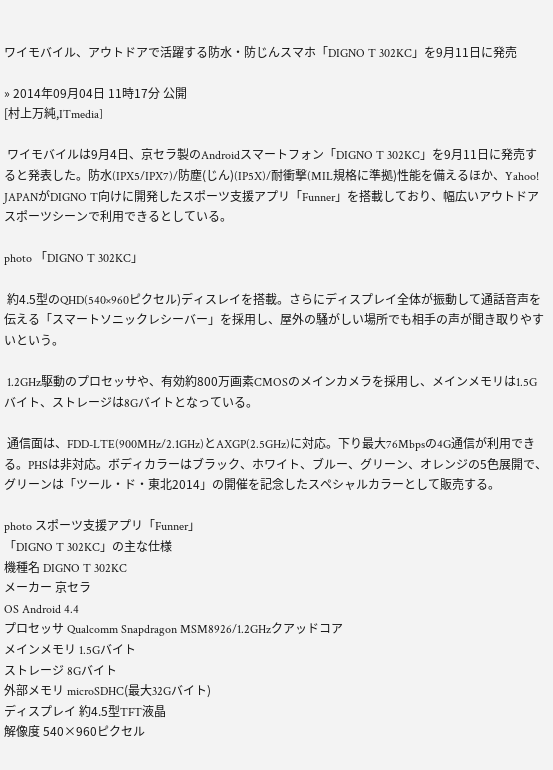ワイモバイル、アウトドアで活躍する防水・防じんスマホ「DIGNO T 302KC」を9月11日に発売

» 2014年09月04日 11時17分 公開
[村上万純,ITmedia]

 ワイモバイルは9月4日、京セラ製のAndroidスマートフォン「DIGNO T 302KC」を9月11日に発売すると発表した。防水(IPX5/IPX7)/防塵(じん)(IP5X)/耐衝撃(MIL規格に準拠)性能を備えるほか、Yahoo! JAPANがDIGNO T向けに開発したスポーツ支援アプリ「Funner」を搭載しており、幅広いアウトドアスポーツシーンで利用できるとしている。

photo 「DIGNO T 302KC」

 約4.5型のQHD(540×960ピクセル)ディスレイを搭載。さらにディスプレイ全体が振動して通話音声を伝える「スマートソニックレシーバー」を採用し、屋外の騒がしい場所でも相手の声が聞き取りやすいという。

 1.2GHz駆動のプロセッサや、有効約800万画素CMOSのメインカメラを採用し、メインメモリは1.5Gバイト、ストレージは8Gバイトとなっている。

 通信面は、FDD-LTE(900MHz/2.1GHz)とAXGP(2.5GHz)に対応。下り最大76Mbpsの4G通信が利用できる。PHSは非対応。ボディカラーはブラック、ホワイト、ブルー、グリーン、オレンジの5色展開で、グリーンは「ツール・ド・東北2014」の開催を記念したスペシャルカラーとして販売する。

photo スポーツ支援アプリ「Funner」
「DIGNO T 302KC」の主な仕様
機種名 DIGNO T 302KC
メーカー 京セラ
OS Android 4.4
プロセッサ Qualcomm Snapdragon MSM8926/1.2GHzクアッドコア
メインメモリ 1.5Gバイト
ストレージ 8Gバイト
外部メモリ microSDHC(最大32Gバイト)
ディスプレイ 約4.5型TFT液晶
解像度 540×960ピクセル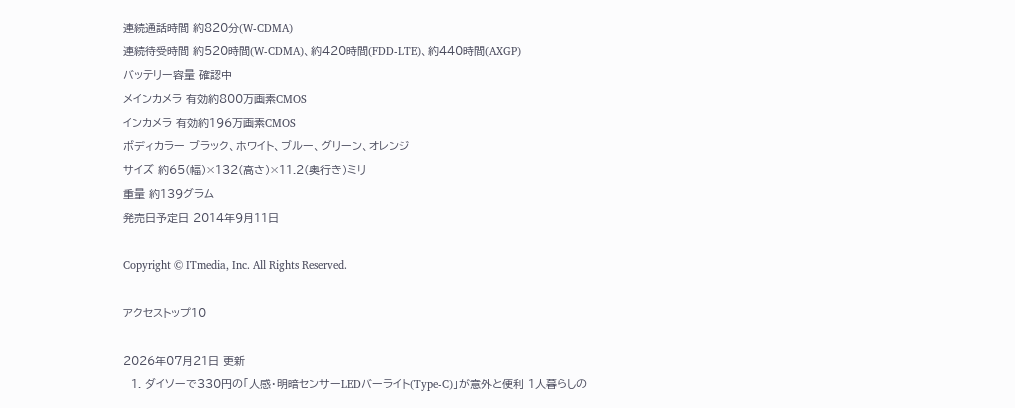連続通話時間 約820分(W-CDMA)
連続待受時間 約520時間(W-CDMA)、約420時間(FDD-LTE)、約440時間(AXGP)
バッテリー容量 確認中
メインカメラ 有効約800万画素CMOS
インカメラ 有効約196万画素CMOS
ボディカラー ブラック、ホワイト、ブルー、グリーン、オレンジ
サイズ 約65(幅)×132(高さ)×11.2(奥行き)ミリ
重量 約139グラム
発売日予定日 2014年9月11日

Copyright © ITmedia, Inc. All Rights Reserved.

アクセストップ10

2026年07月21日 更新
  1. ダイソーで330円の「人感・明暗センサーLEDバーライト(Type-C)」が意外と便利 1人暮らしの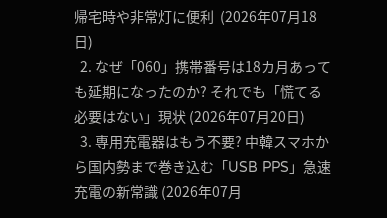帰宅時や非常灯に便利  (2026年07月18日)
  2. なぜ「060」携帯番号は18カ月あっても延期になったのか? それでも「慌てる必要はない」現状 (2026年07月20日)
  3. 専用充電器はもう不要? 中韓スマホから国内勢まで巻き込む「USB PPS」急速充電の新常識 (2026年07月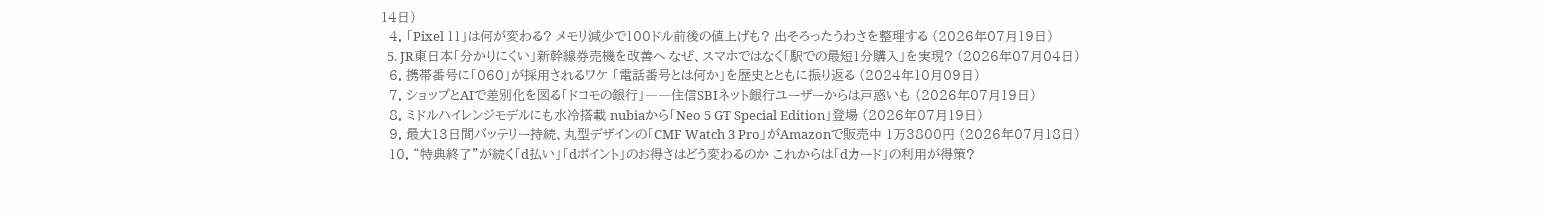14日)
  4. 「Pixel 11」は何が変わる? メモリ減少で100ドル前後の値上げも? 出そろったうわさを整理する (2026年07月19日)
  5. JR東日本「分かりにくい」新幹線券売機を改善へ なぜ、スマホではなく「駅での最短1分購入」を実現? (2026年07月04日)
  6. 携帯番号に「060」が採用されるワケ 「電話番号とは何か」を歴史とともに振り返る (2024年10月09日)
  7. ショップとAIで差別化を図る「ドコモの銀行」――住信SBIネット銀行ユーザーからは戸惑いも (2026年07月19日)
  8. ミドルハイレンジモデルにも水冷搭載 nubiaから「Neo 5 GT Special Edition」登場 (2026年07月19日)
  9. 最大13日間バッテリー持続、丸型デザインの「CMF Watch 3 Pro」がAmazonで販売中 1万3800円 (2026年07月18日)
  10. “特典終了”が続く「d払い」「dポイント」のお得さはどう変わるのか これからは「dカード」の利用が得策?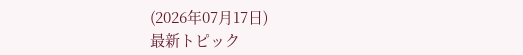(2026年07月17日)
最新トピック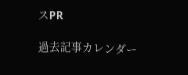スPR

過去記事カレンダー